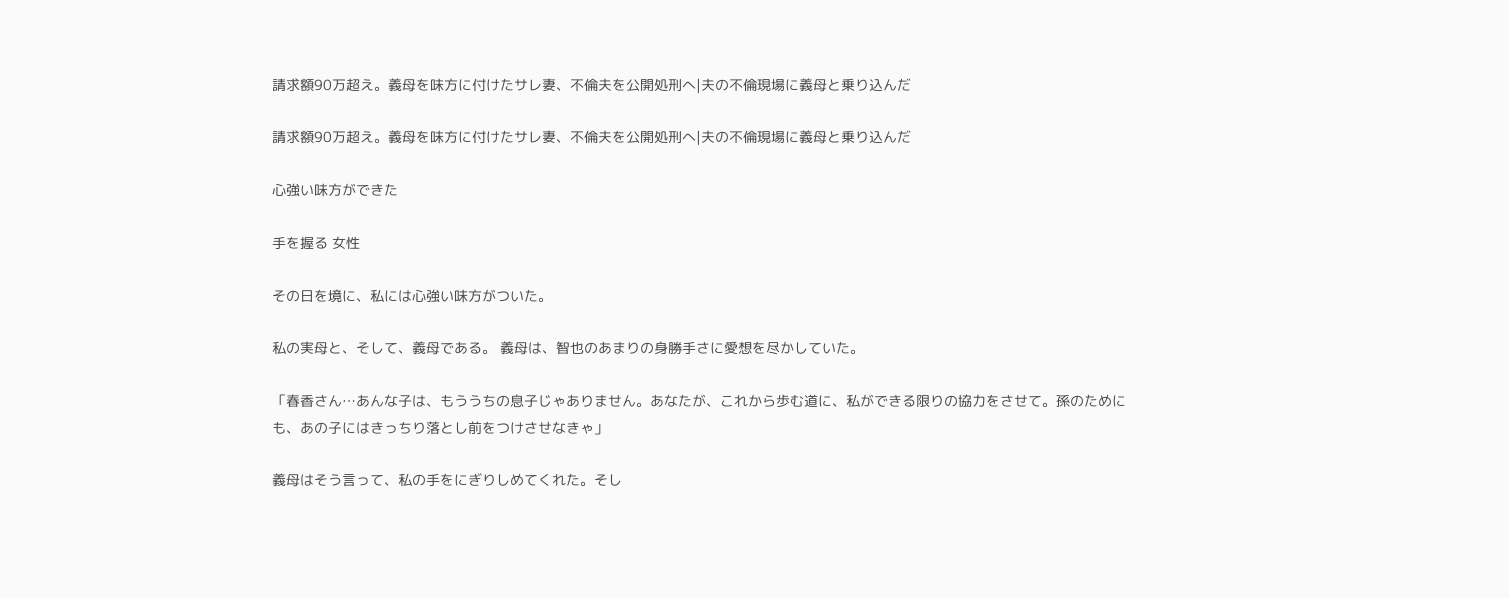請求額90万超え。義母を味方に付けたサレ妻、不倫夫を公開処刑へ|夫の不倫現場に義母と乗り込んだ

請求額90万超え。義母を味方に付けたサレ妻、不倫夫を公開処刑へ|夫の不倫現場に義母と乗り込んだ

心強い味方ができた

手を握る 女性

その日を境に、私には心強い味方がついた。

私の実母と、そして、義母である。 義母は、智也のあまりの身勝手さに愛想を尽かしていた。

「春香さん…あんな子は、もううちの息子じゃありません。あなたが、これから歩む道に、私ができる限りの協力をさせて。孫のためにも、あの子にはきっちり落とし前をつけさせなきゃ」

義母はそう言って、私の手をにぎりしめてくれた。そし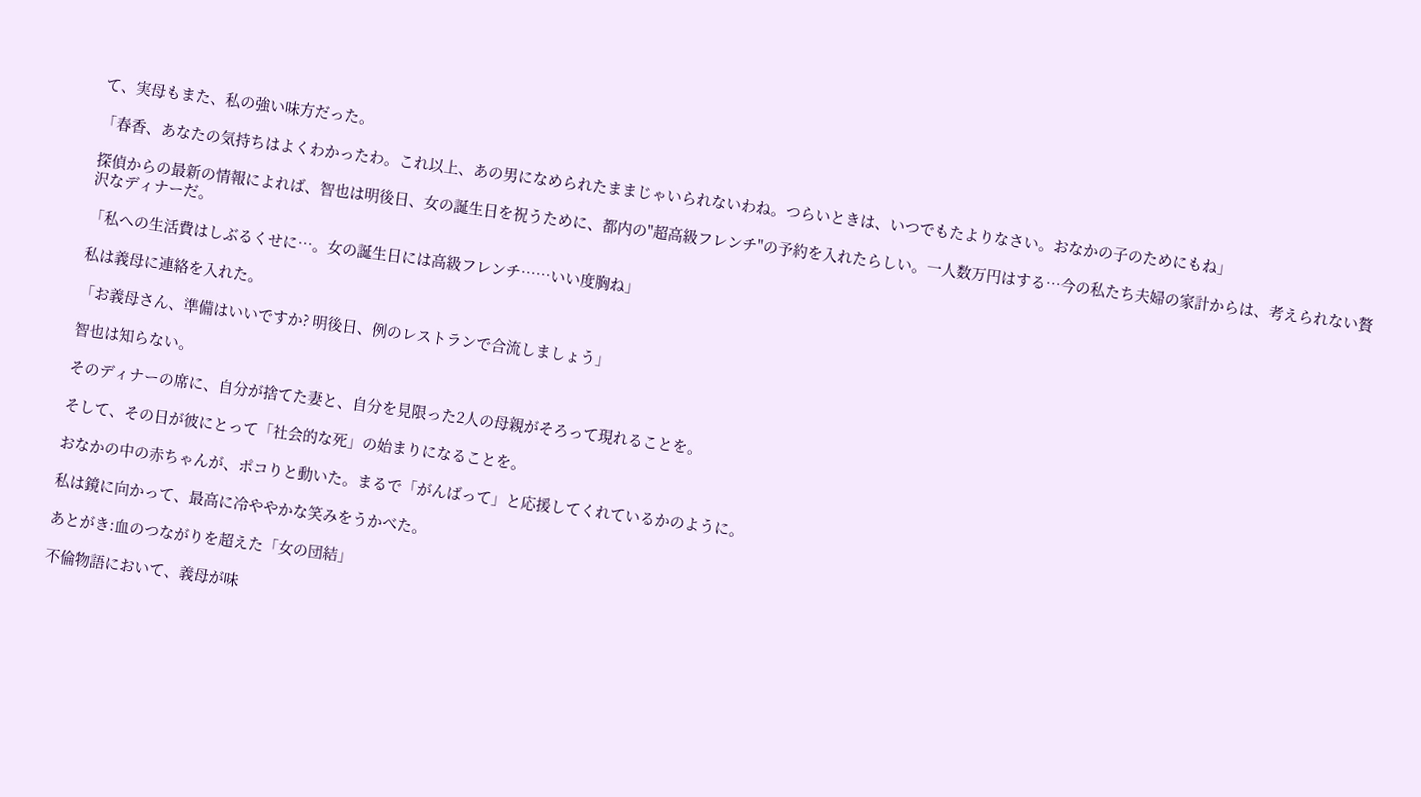て、実母もまた、私の強い味方だった。

「春香、あなたの気持ちはよくわかったわ。これ以上、あの男になめられたままじゃいられないわね。つらいときは、いつでもたよりなさい。おなかの子のためにもね」

探偵からの最新の情報によれば、智也は明後日、女の誕生日を祝うために、都内の"超高級フレンチ"の予約を入れたらしい。一人数万円はする…今の私たち夫婦の家計からは、考えられない贅沢なディナーだ。

「私への生活費はしぶるくせに…。女の誕生日には高級フレンチ……いい度胸ね」

私は義母に連絡を入れた。

「お義母さん、準備はいいですか? 明後日、例のレストランで合流しましょう」

智也は知らない。

そのディナーの席に、自分が捨てた妻と、自分を見限った2人の母親がそろって現れることを。

そして、その日が彼にとって「社会的な死」の始まりになることを。

おなかの中の赤ちゃんが、ポコりと動いた。まるで「がんばって」と応援してくれているかのように。

私は鏡に向かって、最高に冷ややかな笑みをうかべた。

あとがき:血のつながりを超えた「女の団結」

不倫物語において、義母が味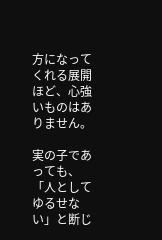方になってくれる展開ほど、心強いものはありません。

実の子であっても、「人としてゆるせない」と断じ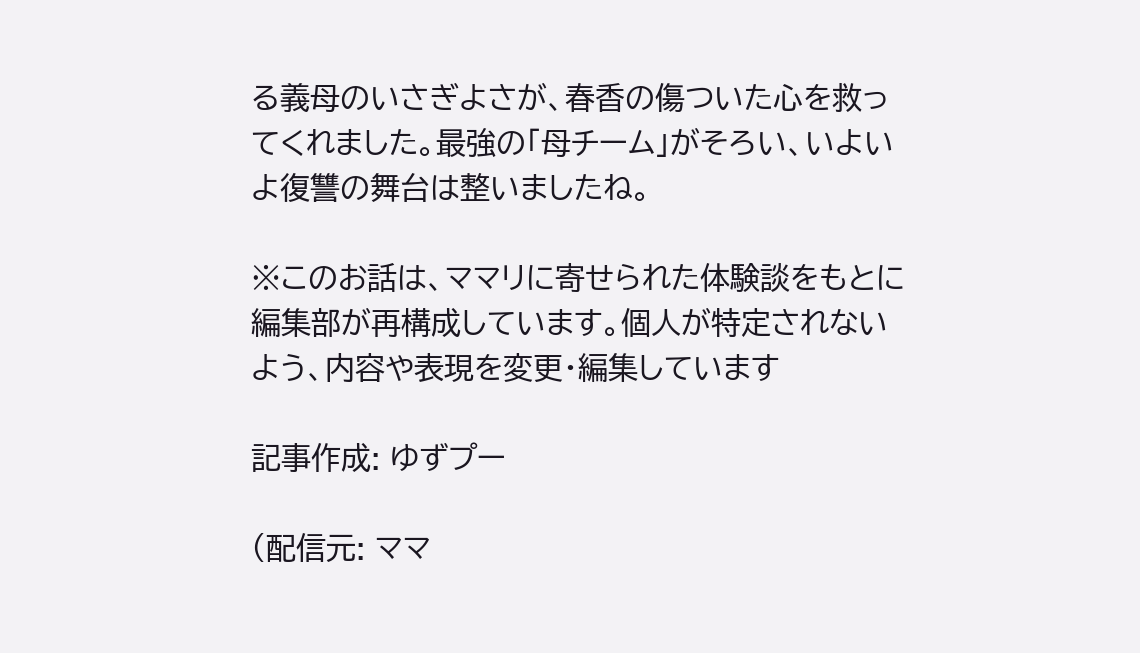る義母のいさぎよさが、春香の傷ついた心を救ってくれました。最強の「母チーム」がそろい、いよいよ復讐の舞台は整いましたね。

※このお話は、ママリに寄せられた体験談をもとに編集部が再構成しています。個人が特定されないよう、内容や表現を変更・編集しています

記事作成: ゆずプー

(配信元: ママ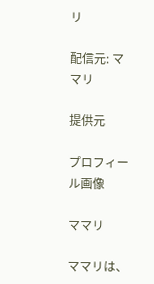リ

配信元: ママリ

提供元

プロフィール画像

ママリ

ママリは、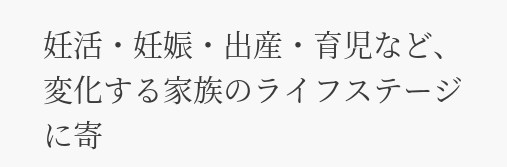妊活・妊娠・出産・育児など、変化する家族のライフステージに寄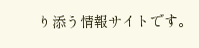り添う情報サイトです。